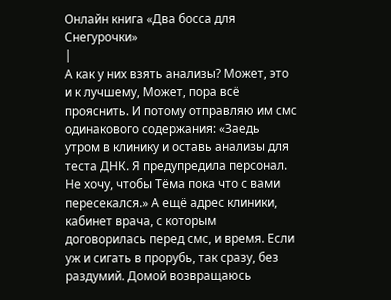Онлайн книга «Два босса для Снегурочки»
|
А как у них взять анализы? Может, это и к лучшему, Может, пора всё прояснить. И потому отправляю им смс одинакового содержания: «Заедь утром в клинику и оставь анализы для теста ДНК. Я предупредила персонал. Не хочу, чтобы Тёма пока что с вами пересекался.» А ещё адрес клиники, кабинет врача, с которым договорилась перед смс, и время. Если уж и сигать в прорубь, так сразу, без раздумий. Домой возвращаюсь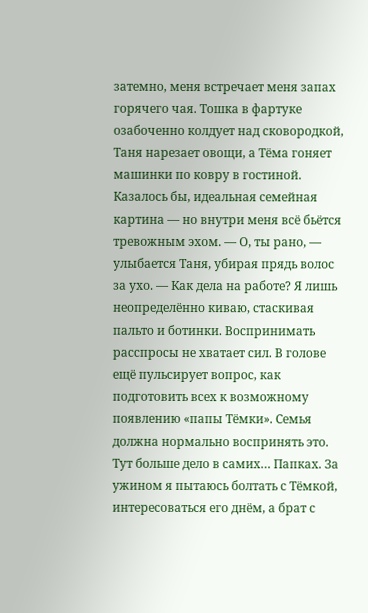затемно, меня встречает меня запах горячего чая. Тошка в фартуке озабоченно колдует над сковородкой, Таня нарезает овощи, а Тёма гоняет машинки по ковру в гостиной. Казалось бы, идеальная семейная картина — но внутри меня всё бьётся тревожным эхом. — О, ты рано, — улыбается Таня, убирая прядь волос за ухо. — Как дела на работе? Я лишь неопределённо киваю, стаскивая пальто и ботинки. Воспринимать расспросы не хватает сил. В голове ещё пульсирует вопрос, как подготовить всех к возможному появлению «папы Тёмки». Семья должна нормально воспринять это. Тут больше дело в самих… Папках. За ужином я пытаюсь болтать с Тёмкой, интересоваться его днём, а брат с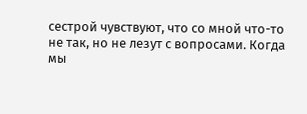сестрой чувствуют, что со мной что-то не так, но не лезут с вопросами. Когда мы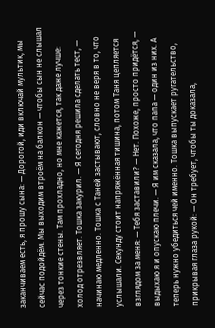заканчиваем есть, я прошу сына: — Дорогой, иди включай мультик, мы сейчас подойдём. Мы выходим втроём на балкон — чтобы сын не слышал через тонкие стены. Там прохладно, но мне кажется, так даже лучше: холод отрезвляет. Тошка закурил. — Я сегодня решила сделать тест, — начинаю медленно. Тошка с Таней застывают, словно не веря в то, что услышали. Секунду стоит напряжённая тишина, потом Таня цепляется взглядом за меня: — Тебя заставили? — Нет. Похоже, просто придётся, — выдыхаю я и опускаю плечи. — Я им сказала, что папа — один из них. А теперь нужно убедиться чей именно. Тошка выпускает ругательство, прикрывая глаза рукой: — Он требует, чтобы ты доказала,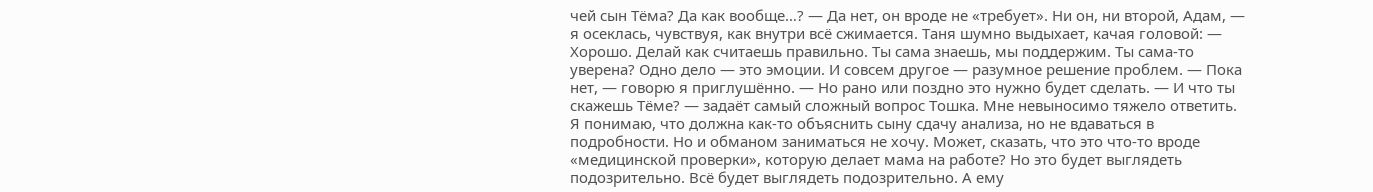чей сын Тёма? Да как вообще…? — Да нет, он вроде не «требует». Ни он, ни второй, Адам, — я осеклась, чувствуя, как внутри всё сжимается. Таня шумно выдыхает, качая головой: — Хорошо. Делай как считаешь правильно. Ты сама знаешь, мы поддержим. Ты сама-то уверена? Одно дело — это эмоции. И совсем другое — разумное решение проблем. — Пока нет, — говорю я приглушённо. — Но рано или поздно это нужно будет сделать. — И что ты скажешь Тёме? — задаёт самый сложный вопрос Тошка. Мне невыносимо тяжело ответить. Я понимаю, что должна как-то объяснить сыну сдачу анализа, но не вдаваться в подробности. Но и обманом заниматься не хочу. Может, сказать, что это что-то вроде «медицинской проверки», которую делает мама на работе? Но это будет выглядеть подозрительно. Всё будет выглядеть подозрительно. А ему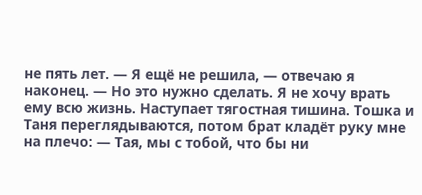не пять лет. — Я ещё не решила, — отвечаю я наконец. — Но это нужно сделать. Я не хочу врать ему всю жизнь. Наступает тягостная тишина. Тошка и Таня переглядываются, потом брат кладёт руку мне на плечо: — Тая, мы с тобой, что бы ни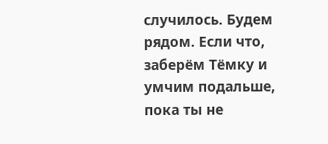случилось. Будем рядом. Если что, заберём Тёмку и умчим подальше, пока ты не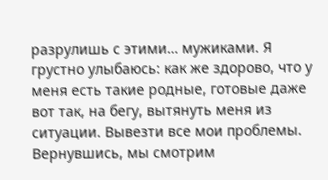разрулишь с этими… мужиками. Я грустно улыбаюсь: как же здорово, что у меня есть такие родные, готовые даже вот так, на бегу, вытянуть меня из ситуации. Вывезти все мои проблемы. Вернувшись, мы смотрим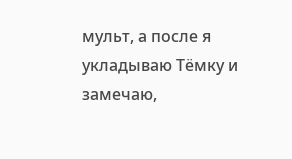мульт, а после я укладываю Тёмку и замечаю,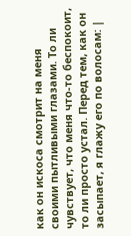как он искоса смотрит на меня своими пытливыми глазами. То ли чувствует, что меня что-то беспокоит, то ли просто устал. Перед тем, как он засыпает, я глажу его по волосам: |